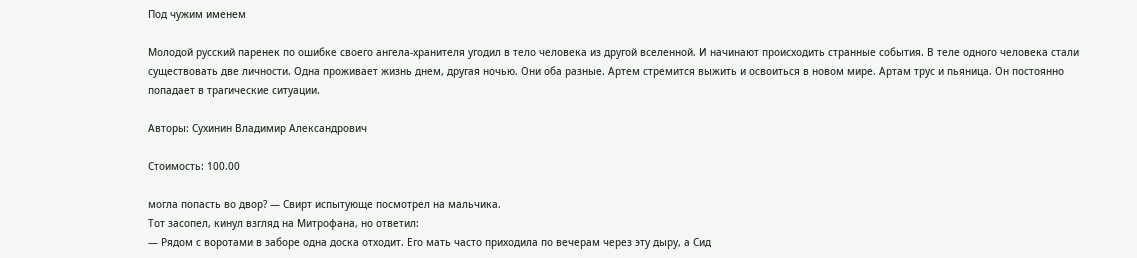Под чужим именем

Молодой русский паренек по ошибке своего ангела-хранителя угодил в тело человека из другой вселенной. И начинают происходить странные события. В теле одного человека стали существовать две личности. Одна проживает жизнь днем, другая ночью. Они оба разные. Артем стремится выжить и освоиться в новом мире. Артам трус и пьяница. Он постоянно попадает в трагические ситуации.

Авторы: Сухинин Владимир Александрович

Стоимость: 100.00

могла попасть во двор? — Свирт испытующе посмотрел на мальчика.
Тот засопел, кинул взгляд на Митрофана, но ответил:
— Рядом с воротами в заборе одна доска отходит. Его мать часто приходила по вечерам через эту дыру, а Сид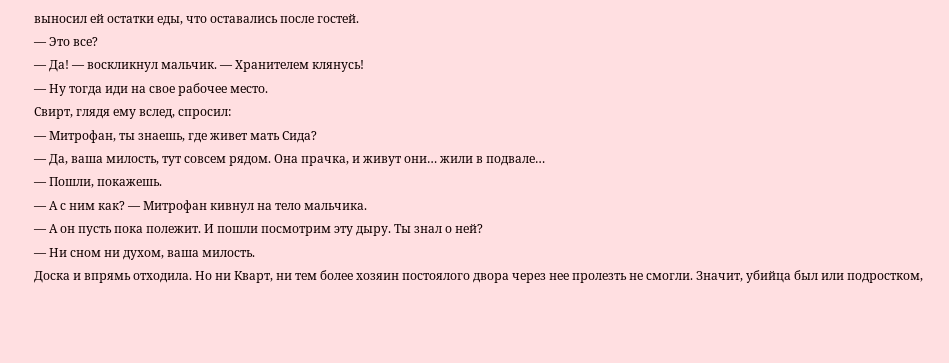выносил ей остатки еды, что оставались после гостей.
— Это все?
— Да! — воскликнул мальчик. — Хранителем клянусь!
— Ну тогда иди на свое рабочее место.
Свирт, глядя ему вслед, спросил:
— Митрофан, ты знаешь, где живет мать Сида?
— Да, ваша милость, тут совсем рядом. Она прачка, и живут они… жили в подвале…
— Пошли, покажешь.
— А с ним как? — Митрофан кивнул на тело мальчика.
— А он пусть пока полежит. И пошли посмотрим эту дыру. Ты знал о ней?
— Ни сном ни духом, ваша милость.
Доска и впрямь отходила. Но ни Кварт, ни тем более хозяин постоялого двора через нее пролезть не смогли. Значит, убийца был или подростком,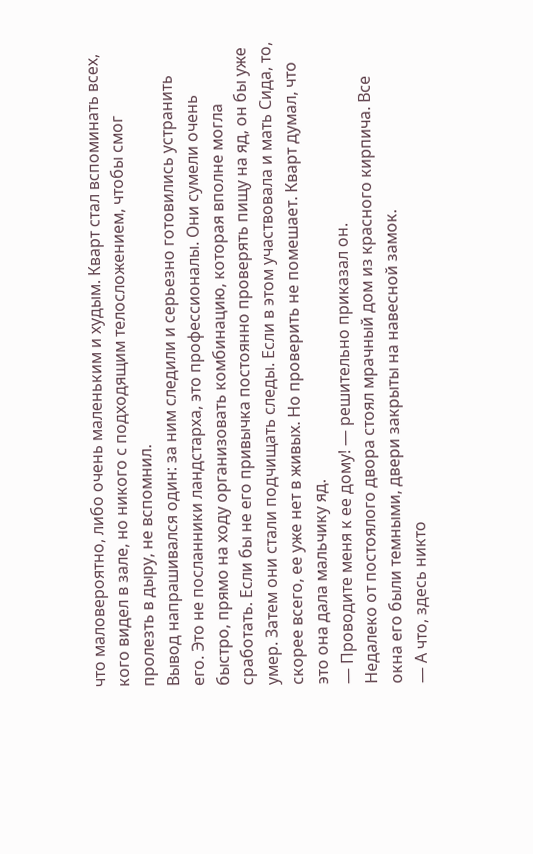что маловероятно, либо очень маленьким и худым. Кварт стал вспоминать всех, кого видел в зале, но никого с подходящим телосложением, чтобы смог пролезть в дыру, не вспомнил.
Вывод напрашивался один: за ним следили и серьезно готовились устранить его. Это не посланники ландстарха, это профессионалы. Они сумели очень быстро, прямо на ходу организовать комбинацию, которая вполне могла сработать. Если бы не его привычка постоянно проверять пищу на яд, он бы уже умер. Затем они стали подчищать следы. Если в этом участвовала и мать Сида, то, скорее всего, ее уже нет в живых. Но проверить не помешает. Кварт думал, что это она дала мальчику яд.
— Проводите меня к ее дому! — решительно приказал он.
Недалеко от постоялого двора стоял мрачный дом из красного кирпича. Все окна его были темными, двери закрыты на навесной замок.
— А что, здесь никто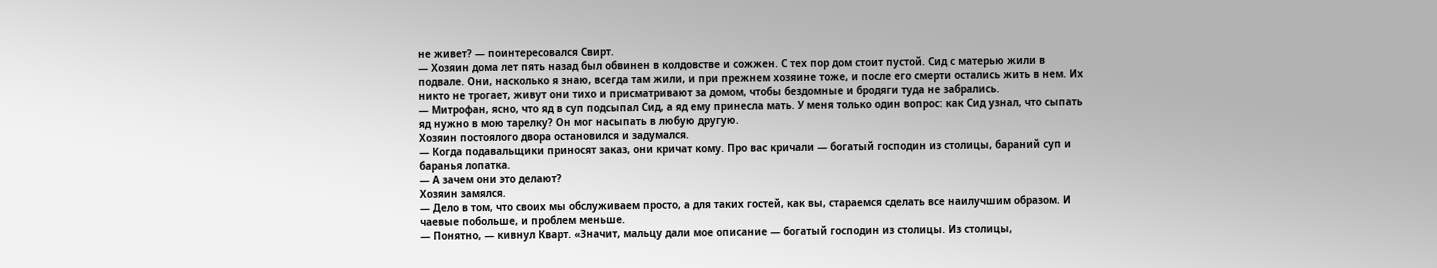не живет? — поинтересовался Свирт.
— Хозяин дома лет пять назад был обвинен в колдовстве и сожжен. С тех пор дом стоит пустой. Сид с матерью жили в подвале. Они, насколько я знаю, всегда там жили, и при прежнем хозяине тоже, и после его смерти остались жить в нем. Их никто не трогает, живут они тихо и присматривают за домом, чтобы бездомные и бродяги туда не забрались.
— Митрофан, ясно, что яд в суп подсыпал Сид, а яд ему принесла мать. У меня только один вопрос: как Сид узнал, что сыпать яд нужно в мою тарелку? Он мог насыпать в любую другую.
Хозяин постоялого двора остановился и задумался.
— Когда подавальщики приносят заказ, они кричат кому. Про вас кричали — богатый господин из столицы, бараний суп и баранья лопатка.
— А зачем они это делают?
Хозяин замялся.
— Дело в том, что своих мы обслуживаем просто, а для таких гостей, как вы, стараемся сделать все наилучшим образом. И чаевые побольше, и проблем меньше.
— Понятно, — кивнул Кварт. «Значит, мальцу дали мое описание — богатый господин из столицы. Из столицы,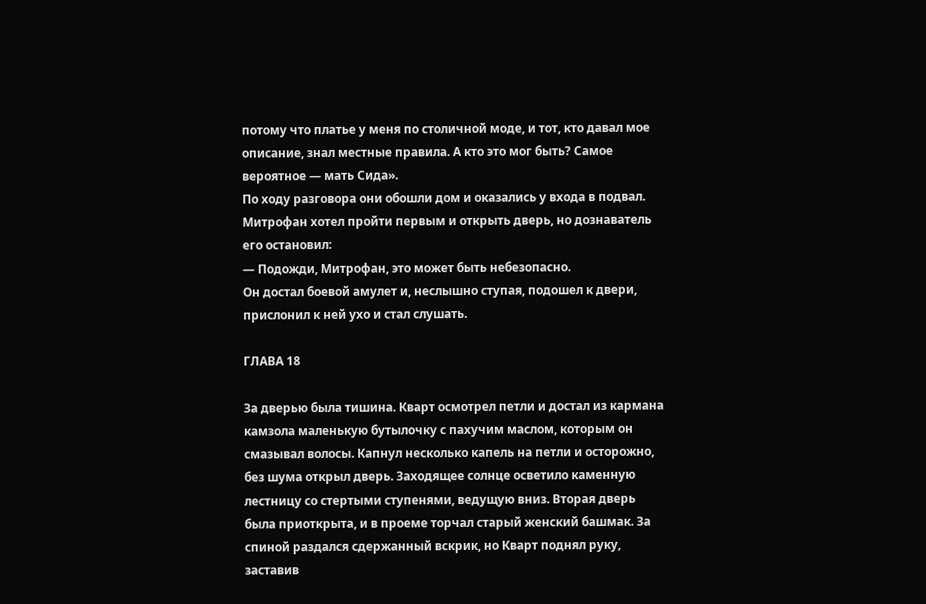потому что платье у меня по столичной моде, и тот, кто давал мое описание, знал местные правила. А кто это мог быть? Самое вероятное — мать Сида».
По ходу разговора они обошли дом и оказались у входа в подвал. Митрофан хотел пройти первым и открыть дверь, но дознаватель его остановил:
— Подожди, Митрофан, это может быть небезопасно.
Он достал боевой амулет и, неслышно ступая, подошел к двери, прислонил к ней ухо и стал слушать.

ГЛАВА 18

За дверью была тишина. Кварт осмотрел петли и достал из кармана камзола маленькую бутылочку с пахучим маслом, которым он смазывал волосы. Капнул несколько капель на петли и осторожно, без шума открыл дверь. Заходящее солнце осветило каменную лестницу со стертыми ступенями, ведущую вниз. Вторая дверь была приоткрыта, и в проеме торчал старый женский башмак. За спиной раздался сдержанный вскрик, но Кварт поднял руку, заставив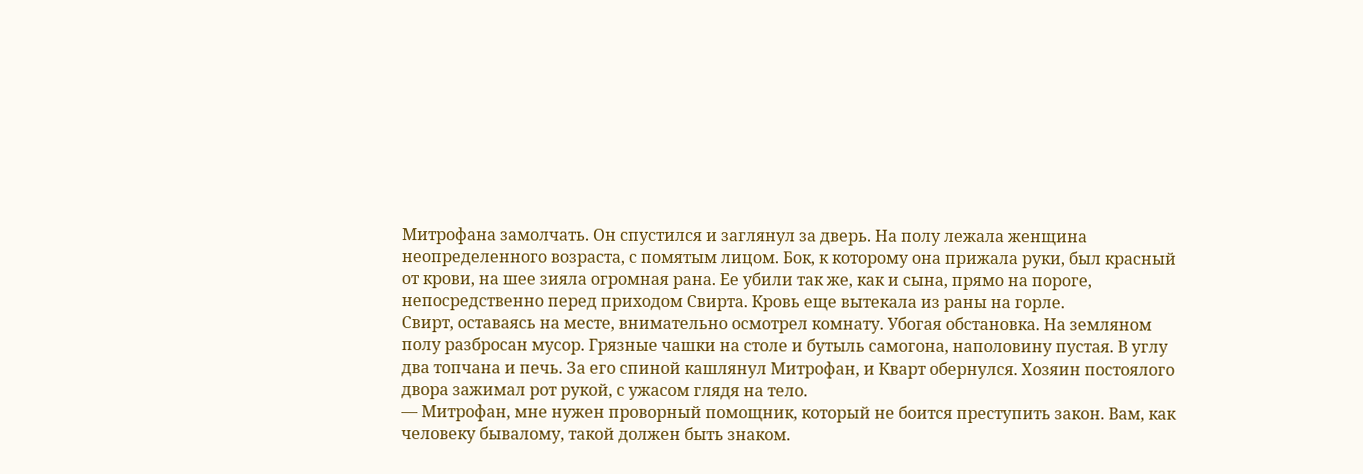Митрофана замолчать. Он спустился и заглянул за дверь. На полу лежала женщина неопределенного возраста, с помятым лицом. Бок, к которому она прижала руки, был красный от крови, на шее зияла огромная рана. Ее убили так же, как и сына, прямо на пороге, непосредственно перед приходом Свирта. Кровь еще вытекала из раны на горле.
Свирт, оставаясь на месте, внимательно осмотрел комнату. Убогая обстановка. На земляном полу разбросан мусор. Грязные чашки на столе и бутыль самогона, наполовину пустая. В углу два топчана и печь. За его спиной кашлянул Митрофан, и Кварт обернулся. Хозяин постоялого двора зажимал рот рукой, с ужасом глядя на тело.
— Митрофан, мне нужен проворный помощник, который не боится преступить закон. Вам, как человеку бывалому, такой должен быть знаком.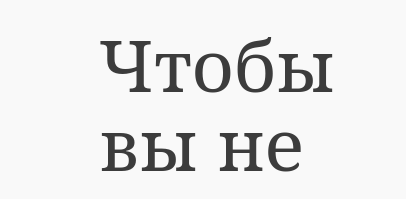Чтобы вы не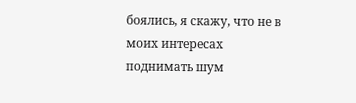боялись, я скажу, что не в моих интересах поднимать шум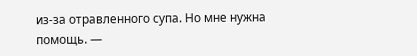из-за отравленного супа. Но мне нужна помощь. —